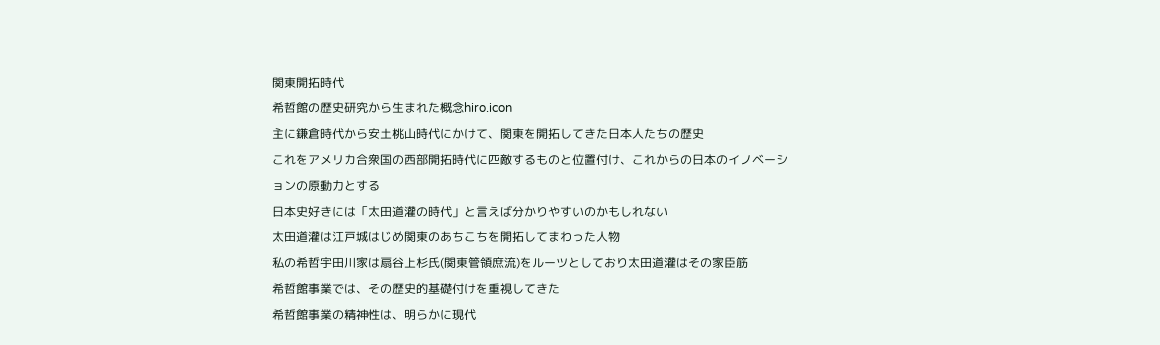関東開拓時代
希哲館の歴史研究から生まれた概念hiro.icon
主に鎌倉時代から安土桃山時代にかけて、関東を開拓してきた日本人たちの歴史
これをアメリカ合衆国の西部開拓時代に匹敵するものと位置付け、これからの日本のイノベーションの原動力とする
日本史好きには「太田道灌の時代」と言えば分かりやすいのかもしれない
太田道灌は江戸城はじめ関東のあちこちを開拓してまわった人物
私の希哲宇田川家は扇谷上杉氏(関東管領庶流)をルーツとしており太田道灌はその家臣筋
希哲館事業では、その歴史的基礎付けを重視してきた
希哲館事業の精神性は、明らかに現代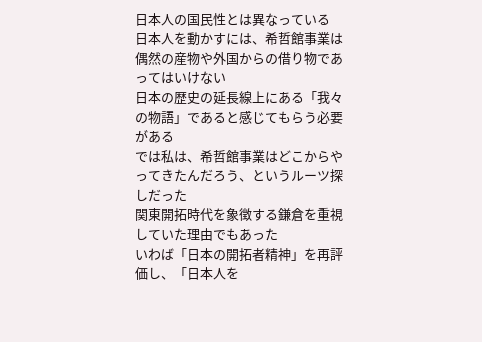日本人の国民性とは異なっている
日本人を動かすには、希哲館事業は偶然の産物や外国からの借り物であってはいけない
日本の歴史の延長線上にある「我々の物語」であると感じてもらう必要がある
では私は、希哲館事業はどこからやってきたんだろう、というルーツ探しだった
関東開拓時代を象徴する鎌倉を重視していた理由でもあった
いわば「日本の開拓者精神」を再評価し、「日本人を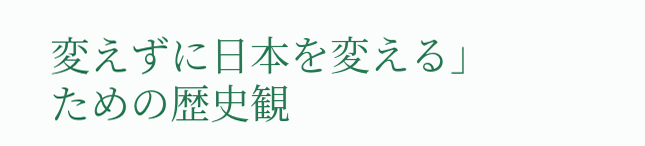変えずに日本を変える」ための歴史観